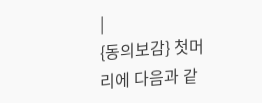|
{동의보감} 첫머리에 다음과 같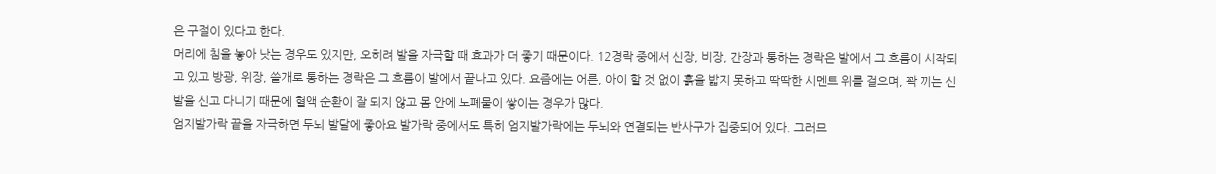은 구절이 있다고 한다.
머리에 침을 놓아 낫는 경우도 있지만, 오히려 발을 자극할 때 효과가 더 좋기 때문이다. 12경락 중에서 신장, 비장, 간장과 통하는 경락은 발에서 그 흐름이 시작되고 있고 방광, 위장, 쓸개로 통하는 경락은 그 흐름이 발에서 끝나고 있다. 요즘에는 어른, 아이 할 것 없이 흙을 밟지 못하고 딱딱한 시멘트 위를 걸으며, 꽉 끼는 신발을 신고 다니기 때문에 혈액 순환이 잘 되지 않고 몸 안에 노폐물이 쌓이는 경우가 많다.
엄지발가락 끝을 자극하면 두뇌 발달에 좋아요 발가락 중에서도 특히 엄지발가락에는 두뇌와 연결되는 반사구가 집중되어 있다. 그러므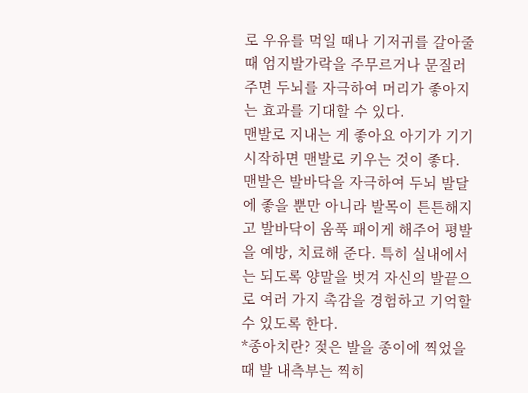로 우유를 먹일 때나 기저귀를 갈아줄 때 엄지발가락을 주무르거나 문질러주면 두뇌를 자극하여 머리가 좋아지는 효과를 기대할 수 있다.
맨발로 지내는 게 좋아요 아기가 기기 시작하면 맨발로 키우는 것이 좋다. 맨발은 발바닥을 자극하여 두뇌 발달에 좋을 뿐만 아니라 발목이 튼튼해지고 발바닥이 움푹 패이게 해주어 평발을 예방, 치료해 준다. 특히 실내에서는 되도록 양말을 벗겨 자신의 발끝으로 여러 가지 촉감을 경험하고 기억할 수 있도록 한다.
*종아치란? 젖은 발을 종이에 찍었을때 발 내측부는 찍히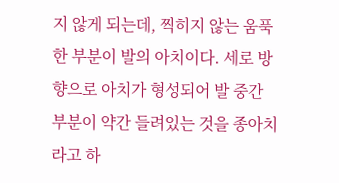지 않게 되는데, 찍히지 않는 움푹한 부분이 발의 아치이다. 세로 방향으로 아치가 형성되어 발 중간 부분이 약간 들려있는 것을 종아치라고 하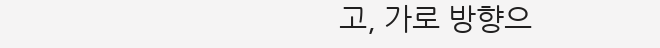고, 가로 방향으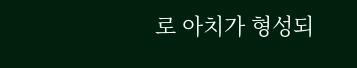로 아치가 형성되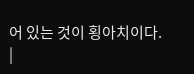어 있는 것이 횡아치이다.
|